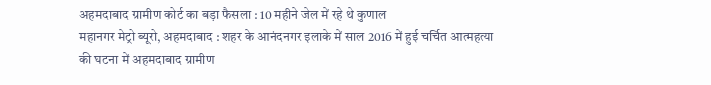अहमदाबाद ग्रामीण कोर्ट का बड़ा फैसला : 10 महीने जेल में रहे थे कुणाल
महानगर मेट्रो ब्यूरो, अहमदाबाद : शहर के आनंदनगर इलाके में साल 2016 में हुई चर्चित आत्महत्या की घटना में अहमदाबाद ग्रामीण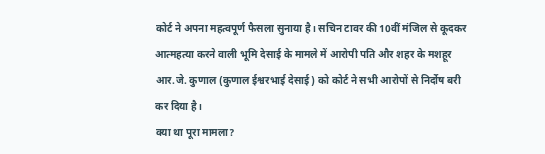कोर्ट ने अपना महत्वपूर्ण फैसला सुनाया है। सचिन टावर की 10वीं मंजिल से कूदकर आत्महत्या करने वाली भूमि देसाई के मामले में आरोपी पति और शहर के मशहूर आर.जे. कुणाल (कुणाल ईश्वरभाई देसाई) को कोर्ट ने सभी आरोपों से निर्दोष बरी कर दिया है।
क्या था पूरा मामला?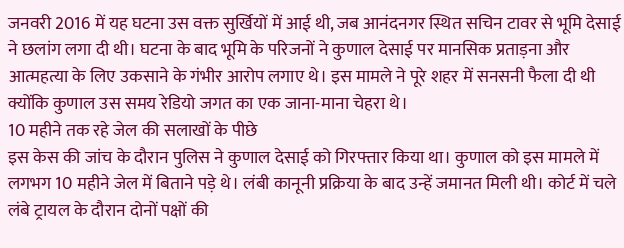जनवरी 2016 में यह घटना उस वक्त सुर्खियों में आई थी, जब आनंदनगर स्थित सचिन टावर से भूमि देसाई ने छलांग लगा दी थी। घटना के बाद भूमि के परिजनों ने कुणाल देसाई पर मानसिक प्रताड़ना और आत्महत्या के लिए उकसाने के गंभीर आरोप लगाए थे। इस मामले ने पूरे शहर में सनसनी फैला दी थी क्योंकि कुणाल उस समय रेडियो जगत का एक जाना-माना चेहरा थे।
10 महीने तक रहे जेल की सलाखों के पीछे
इस केस की जांच के दौरान पुलिस ने कुणाल देसाई को गिरफ्तार किया था। कुणाल को इस मामले में लगभग 10 महीने जेल में बिताने पड़े थे। लंबी कानूनी प्रक्रिया के बाद उन्हें जमानत मिली थी। कोर्ट में चले लंबे ट्रायल के दौरान दोनों पक्षों की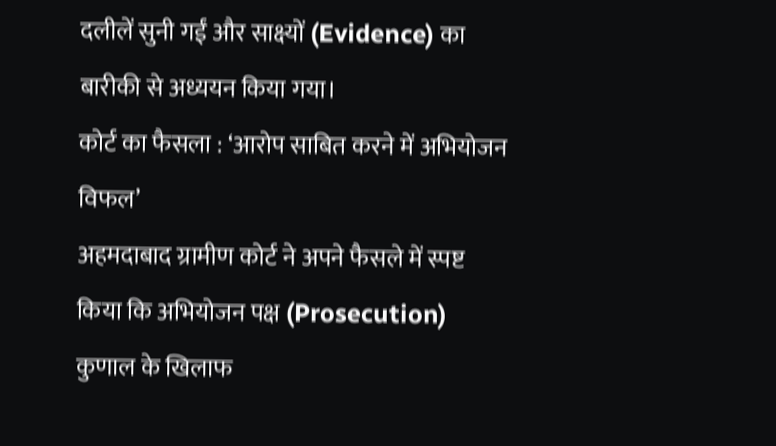दलीलें सुनी गईं और साक्ष्यों (Evidence) का बारीकी से अध्ययन किया गया।
कोर्ट का फैसला : ‘आरोप साबित करने में अभियोजन विफल’
अहमदाबाद ग्रामीण कोर्ट ने अपने फैसले में स्पष्ट किया कि अभियोजन पक्ष (Prosecution) कुणाल के खिलाफ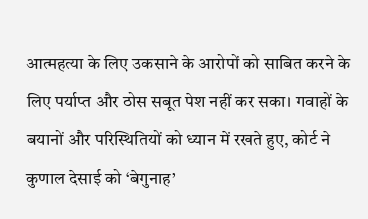आत्महत्या के लिए उकसाने के आरोपों को साबित करने के लिए पर्याप्त और ठोस सबूत पेश नहीं कर सका। गवाहों के बयानों और परिस्थितियों को ध्यान में रखते हुए, कोर्ट ने कुणाल देसाई को ‘बेगुनाह’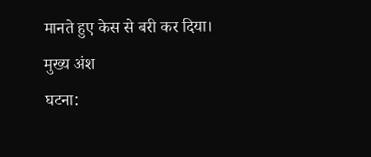मानते हुए केस से बरी कर दिया।
मुख्य अंश
घटना: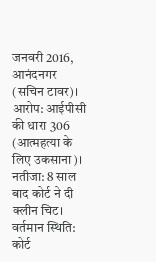जनवरी 2016, आनंदनगर (सचिन टावर)।
आरोप: आईपीसी की धारा 306 (आत्महत्या के लिए उकसाना)।
नतीजा: 8 साल बाद कोर्ट ने दी क्लीन चिट।
वर्तमान स्थिति: कोर्ट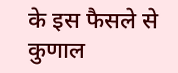के इस फैसले से कुणाल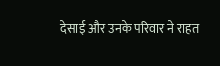देसाई और उनके परिवार ने राहत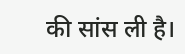की सांस ली है।